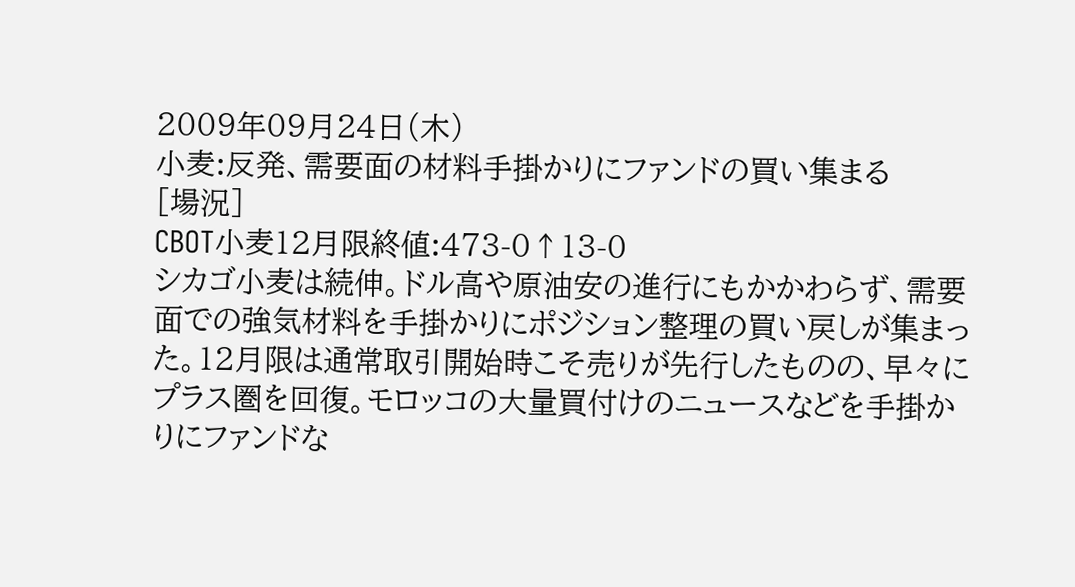2009年09月24日(木)
小麦:反発、需要面の材料手掛かりにファンドの買い集まる
[場況]
CBOT小麦12月限終値:473-0↑13-0
シカゴ小麦は続伸。ドル高や原油安の進行にもかかわらず、需要面での強気材料を手掛かりにポジション整理の買い戻しが集まった。12月限は通常取引開始時こそ売りが先行したものの、早々にプラス圏を回復。モロッコの大量買付けのニュースなどを手掛かりにファンドな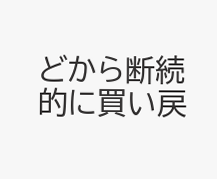どから断続的に買い戻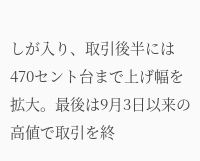しが入り、取引後半には470セント台まで上げ幅を拡大。最後は9月3日以来の高値で取引を終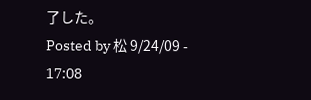了した。
Posted by 松 9/24/09 - 17:08